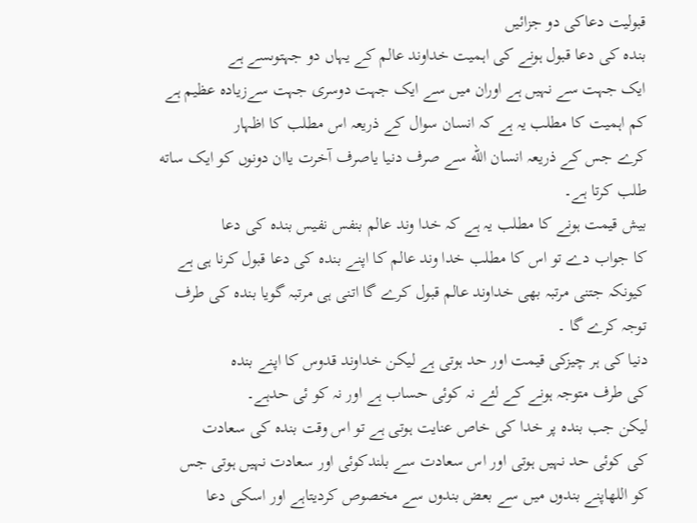قبوليت دعاکی دو جزائيں
بندہ کی دعا قبول ہونے کی اہميت خداوند عالم کے یہاں دو جہتوںسے ہے
ایک جہت سے نہيں ہے اوران ميں سے ایک جہت دوسری جہت سےزیادہ عظيم ہے
کم اہميت کا مطلب یہ ہے کہ انسان سوال کے ذریعہ اس مطلب کا اظہار
کرے جس کے ذریعہ انسان الله سے صرف دنيا یاصرف آخرت یاان دونوں کو ایک ساته
طلب کرتا ہے۔
بيش قيمت ہونے کا مطلب یہ ہے کہ خدا وند عالم بنفس نفيس بندہ کی دعا
کا جواب دے تو اس کا مطلب خدا وند عالم کا اپنے بندہ کی دعا قبول کرنا ہی ہے
کيونکہ جتنی مرتبہ بهی خداوند عالم قبول کرے گا اتنی ہی مرتبہ گویا بندہ کی طرف
توجہ کرے گا ۔
دنيا کی ہر چيزکی قيمت اور حد ہوتی ہے ليکن خداوند قدوس کا اپنے بندہ
کی طرف متوجہ ہونے کے لئے نہ کوئی حساب ہے اور نہ کو ئی حدہے۔
ليکن جب بندہ پر خدا کی خاص عنایت ہوتی ہے تو اس وقت بندہ کی سعادت
کی کوئی حد نہيں ہوتی اور اس سعادت سے بلندکوئی اور سعادت نہيں ہوتی جس
کو اللهاپنے بندوں ميں سے بعض بندوں سے مخصوص کردیتاہے اور اسکی دعا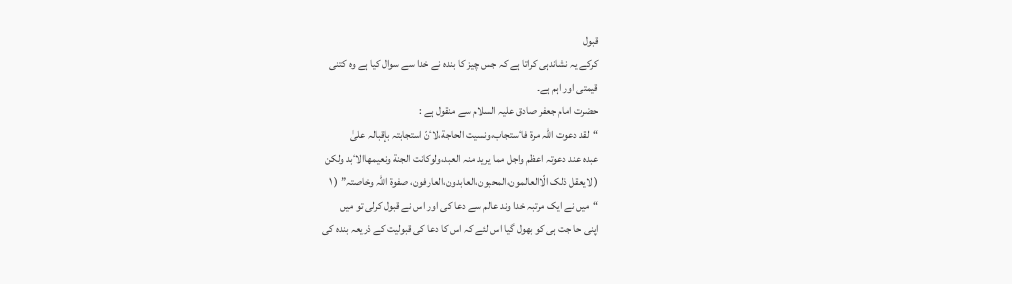قبول
کرکے یہ نشاندہی کراتا ہے کہ جس چيز کا بندہ نے خدا سے سوال کيا ہے وہ کتنی
قيمتی اور اہم ہے۔
حضرت امام جعفر صادق عليہ السلام سے منقول ہے :
“لقد دعوت اللّٰہ مرة فاٴستجاب،ونسيت الحاجة،لاٴنّ استجابتہ بإقبالہ علیٰ
عبدہ عند دعوتہ اعظم واجل مما یرید منہ العبد،ولوکانت الجنة ونعيمهاالاٴبد ولکن
( لایعقل ذلک الّاالعالمون،المحبون،العابدون،العارفون، صفوة اللّٰہ وخاصتہ” ( ١
“ميں نے ایک مرتبہ خدا وند عالم سے دعا کی اور اس نے قبول کرلی تو ميں
اپنی حا جت ہی کو بهول گيا اس لئے کہ اس کا دعا کی قبوليت کے ذریعہ بندہ کی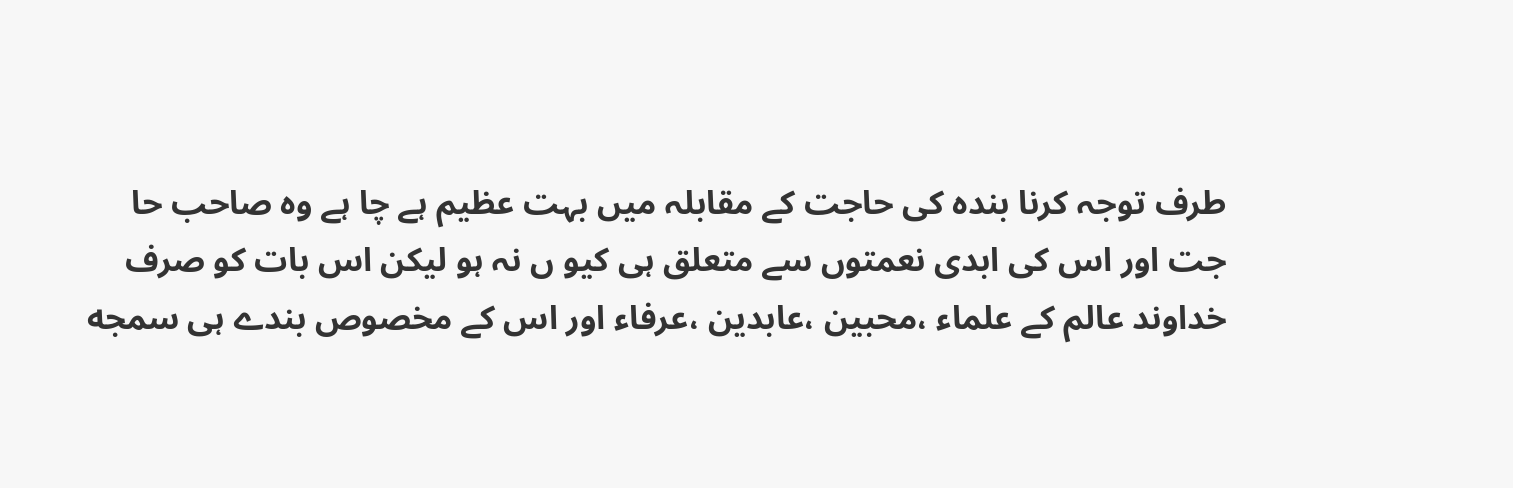طرف توجہ کرنا بندہ کی حاجت کے مقابلہ ميں بہت عظيم ہے چا ہے وہ صاحب حا
جت اور اس کی ابدی نعمتوں سے متعلق ہی کيو ں نہ ہو ليکن اس بات کو صرف
خداوند عالم کے علماء ،محبين ،عابدین ،عرفاء اور اس کے مخصوص بندے ہی سمجه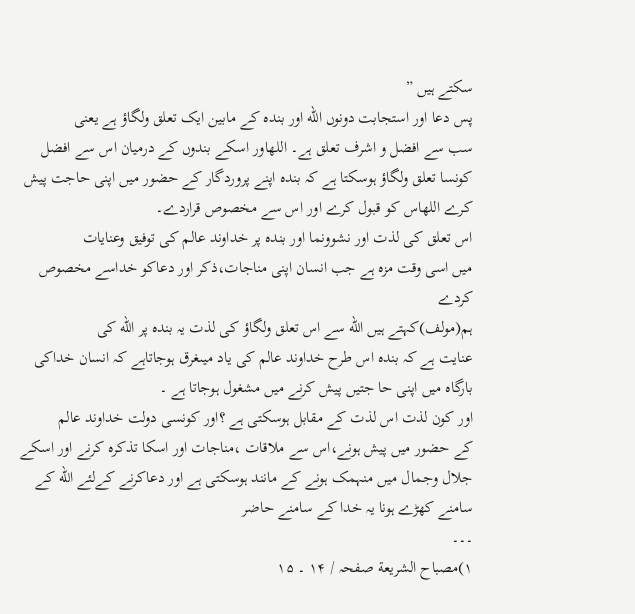سکتے ہيں ”
پس دعا اور استجابت دونوں الله اور بندہ کے مابين ایک تعلق ولگاؤ ہے یعنی
سب سے افضل و اشرف تعلق ہے۔ اللهاور اسکے بندوں کے درميان اس سے افضل
کونسا تعلق ولگاؤ ہوسکتا ہے کہ بندہ اپنے پروردگار کے حضور ميں اپنی حاجت پيش
کرے اللهاس کو قبول کرے اور اس سے مخصوص قراردے۔
اس تعلق کی لذت اور نشوونما اور بندہ پر خداوند عالم کی توفيق وعنایات
ميں اسی وقت مزہ ہے جب انسان اپنی مناجات،ذکر اور دعاکو خداسے مخصوص
کردے
ہم(مولف)کہتے ہيں الله سے اس تعلق ولگاؤ کی لذت یہ بندہ پر الله کی
عنایت ہے کہ بندہ اس طرح خداوند عالم کی یاد ميںغرق ہوجاتاہے کہ انسان خداکی
بارگاہ ميں اپنی حا جتيں پيش کرنے ميں مشغول ہوجاتا ہے ۔
اور کون لذت اس لذت کے مقابل ہوسکتی ہے ؟اور کونسی دولت خداوند عالم
کے حضور ميں پيش ہونے،اس سے ملاقات ،مناجات اور اسکا تذکرہ کرنے اور اسکے
جلال وجمال ميں منہمک ہونے کے مانند ہوسکتی ہے اور دعاکرنے کےلئے الله کے
سامنے کهڑے ہونا یہ خدا کے سامنے حاضر
۔۔۔
١)مصباح الشریعة صفحہ / ١۴ ۔ ١۵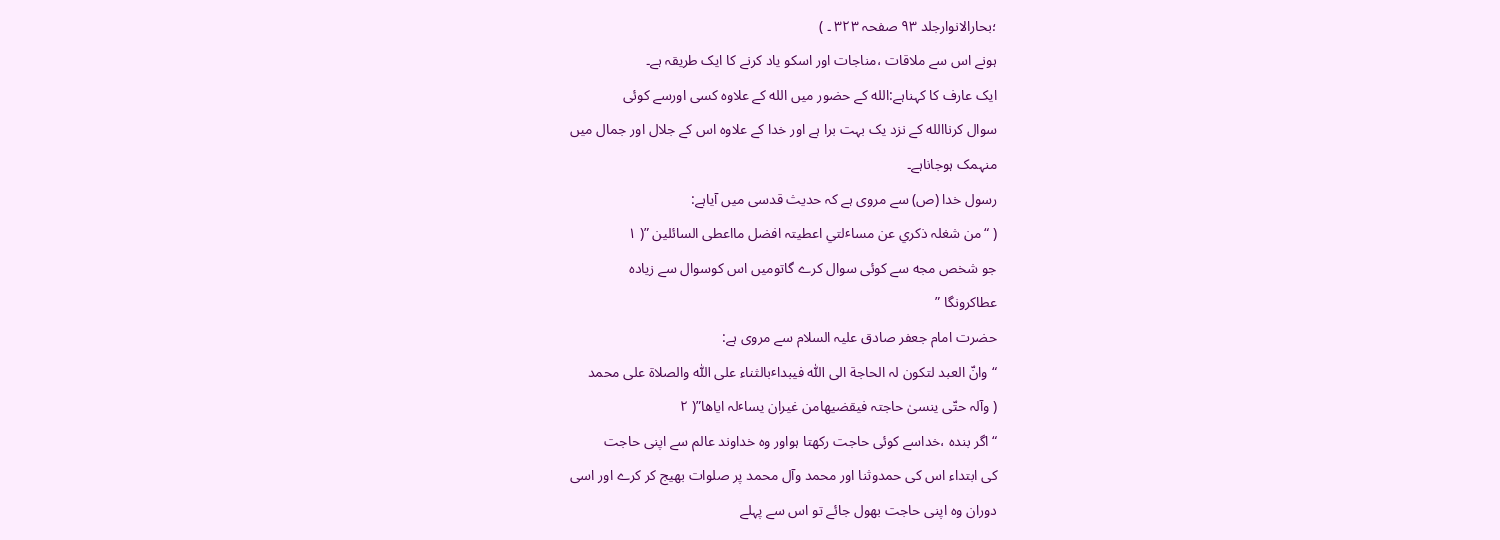؛بحارالانوارجلد ٩٣ صفحہ ٣٢٣ ۔ )
ہونے اس سے ملاقات ،مناجات اور اسکو یاد کرنے کا ایک طریقہ ہے۔
ایک عارف کا کہناہے:الله کے حضور ميں الله کے علاوہ کسی اورسے کوئی
سوال کرناالله کے نزد یک بہت برا ہے اور خدا کے علاوہ اس کے جلال اور جمال ميں
منہمک ہوجاناہے۔
رسول خدا (ص) سے مروی ہے کہ حدیث قدسی ميں آیاہے:
( “من شغلہ ذکري عن مساٴلتي اعطيتہ افضل مااعطی السائلين ”( ١
جو شخص مجه سے کوئی سوال کرے گاتوميں اس کوسوال سے زیادہ
عطاکرونگا ”
حضرت امام جعفر صادق عليہ السلام سے مروی ہے:
“وانّ العبد لتکون لہ الحاجة الی اللّٰہ فيبداٴبالثناء علی اللّٰہ والصلاة علی محمد
( وآلہ حتّی ینسیٰ حاجتہ فيقضيهامن غيران یساٴلہ ایاها”( ٢
“اگر بندہ ،خداسے کوئی حاجت رکهتا ہواور وہ خداوند عالم سے اپنی حاجت
کی ابتداء اس کی حمدوثنا اور محمد وآل محمد پر صلوات بهيج کر کرے اور اسی
دوران وہ اپنی حاجت بهول جائے تو اس سے پہلے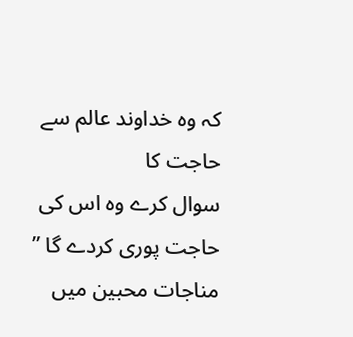کہ وہ خداوند عالم سے حاجت کا
سوال کرے وہ اس کی حاجت پوری کردے گا ”
مناجات محبين ميں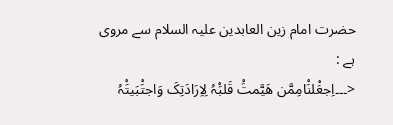حضرت امام زین العابدین عليہ السلام سے مروی ہے :
<۔۔۔اِجعَْلنَْامِمَّن هَيَّمتَْ قَلبَْہُ لِاِرَادَتِکَ وَاجتَْبَيتَْہُ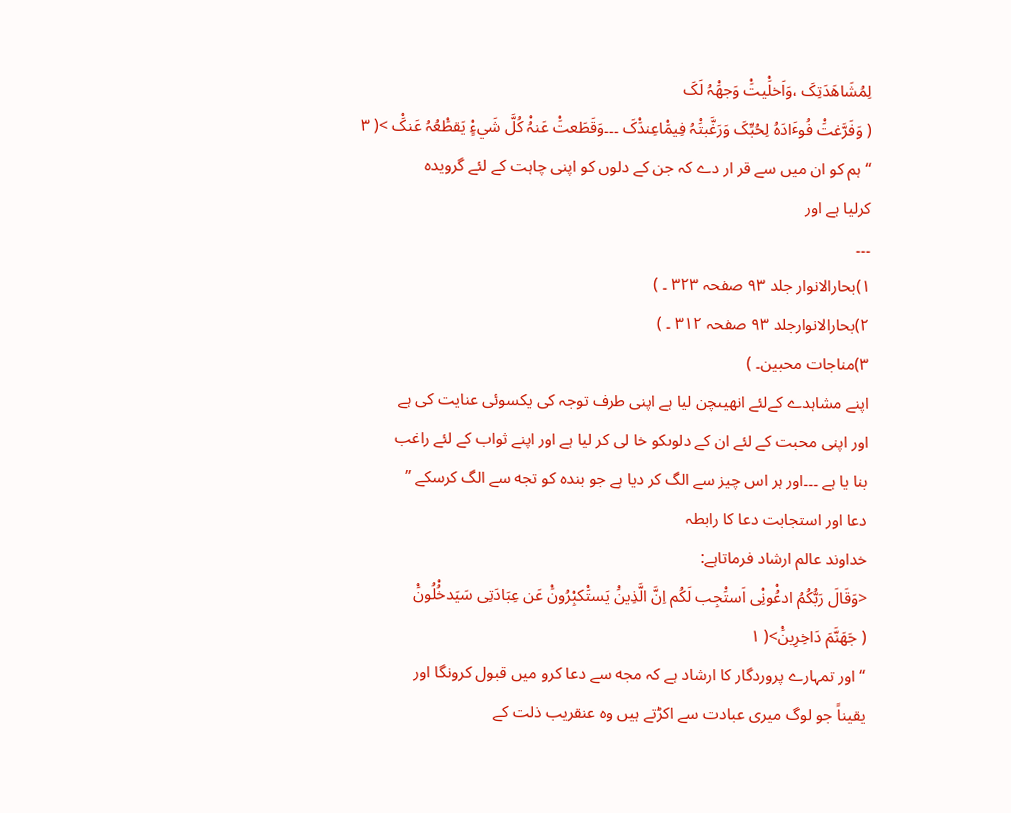لِمُشَاهَدَتِکَ ،وَاَخلَْيتَْ وَجهَْہُ لَکَ
( وَفَرَّغتَْ فُوٴَادَہُ لِحُبِّکَ وَرَغَّبتَْہُ فِيمَْاعِندَْکَ ۔۔۔وَقَطَعتَْ عَنہُْ کُلَّ شَيءٍْ یَقطَْعُہُ عَنکَْ >( ٣
“ہم کو ان ميں سے قر ار دے کہ جن کے دلوں کو اپنی چاہت کے لئے گرویدہ
کرليا ہے اور
۔۔۔
١)بحارالانوار جلد ٩٣ صفحہ ٣٢٣ ۔ )
٢)بحارالانوارجلد ٩٣ صفحہ ٣١٢ ۔ )
٣)مناجات محبين۔ )
اپنے مشاہدے کےلئے انهيںچن ليا ہے اپنی طرف توجہ کی یکسوئی عنایت کی ہے
اور اپنی محبت کے لئے ان کے دلوںکو خا لی کر ليا ہے اور اپنے ثواب کے لئے راغب
بنا یا ہے ۔۔۔اور ہر اس چيز سے الگ کر دیا ہے جو بندہ کو تجه سے الگ کرسکے ”
دعا اور استجابت دعا کا رابطہ
خداوند عالم ارشاد فرماتاہے:
<وَقَالَ رَبُّکُمُ ادعُْونِْی اَستَْجِب لَکُم اِنَّ الَّذِینَْ یَستَْکبِْرُونَْ عَن عِبَادَتِی سَيَدخُْلُونَْ
( جَهَنَّمَ دَاخِرِینَْ>( ١
“اور تمہارے پروردگار کا ارشاد ہے کہ مجه سے دعا کرو ميں قبول کرونگا اور
یقيناً جو لوگ ميری عبادت سے اکڑتے ہيں وہ عنقریب ذلت کے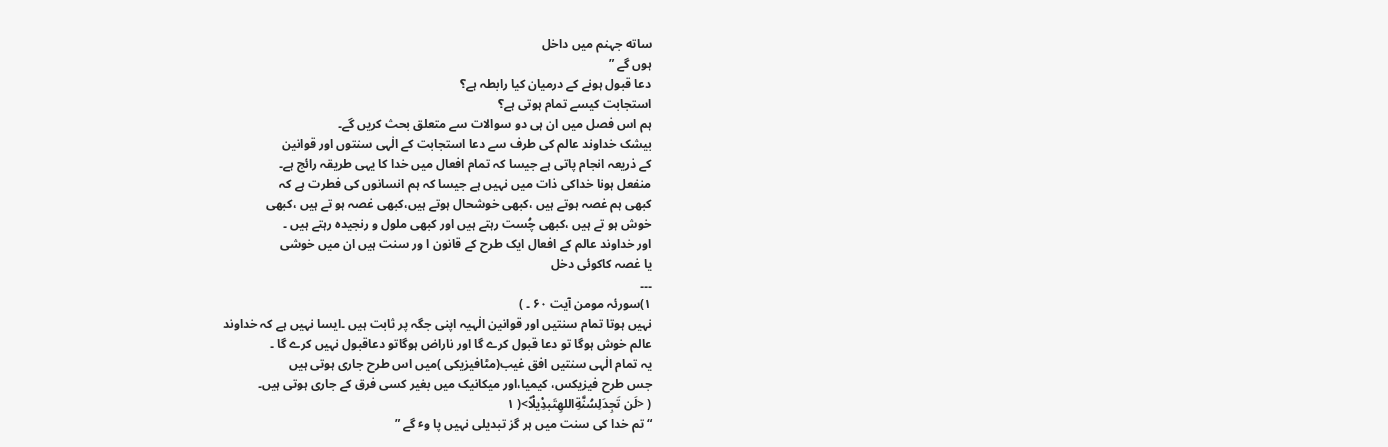ساته جہنم ميں داخل
ہوں گے ”
دعا قبول ہونے کے درميان کيا رابطہ ہے؟
استجابت کيسے تمام ہوتی ہے؟
ہم اس فصل ميں ان ہی دو سوالات سے متعلق بحث کریں گے۔
بيشک خداوند عالم کی طرف سے دعا استجابت کے الٰہی سنتوں اور قوانين
کے ذریعہ انجام پاتی ہے جيسا کہ تمام افعال ميں خدا کا یہی طریقہ رائج ہے۔
منفعل ہونا خداکی ذات ميں نہيں ہے جيسا کہ ہم انسانوں کی فطرت ہے کہ
کبهی ہم غصہ ہوتے ہيں ،کبهی خوشحال ہوتے ہيں،کبهی غصہ ہو تے ہيں ،کبهی
خوش ہو تے ہيں ،کبهی چُست رہتے ہيں اور کبهی ملول و رنجيدہ رہتے ہيں ۔
اور خداوند عالم کے افعال ایک طرح کے قانون ا ور سنت ہيں ان ميں خوشی
یا غصہ کاکوئی دخل
۔۔۔
١)سورئہ مومن آیت ۶٠ ۔ )
نہيں ہوتا تمام سنتيں اور قوانين الٰہيہ اپنی جگہ پر ثابت ہيں ۔ایسا نہيں ہے کہ خداوند
عالم خوش ہوگا تو دعا قبول کرے گا اور ناراض ہوگاتو دعاقبول نہيں کرے گا ۔
یہ تمام الٰہی سنتيں افق غيب(مڻافيزیکی )ميں اس طرح جاری ہوتی ہيں
جس طرح فيزیکس، کيميا،اور ميکانيک ميں بغير کسی فرق کے جاری ہوتی ہيں۔
( <لَن تَجِدَلِسُنَّةِاللهِتَبدِْیلْاً>( ١
“تم خدا کی سنت ميں ہر گز تبدیلی نہيں پا وٴ گے ”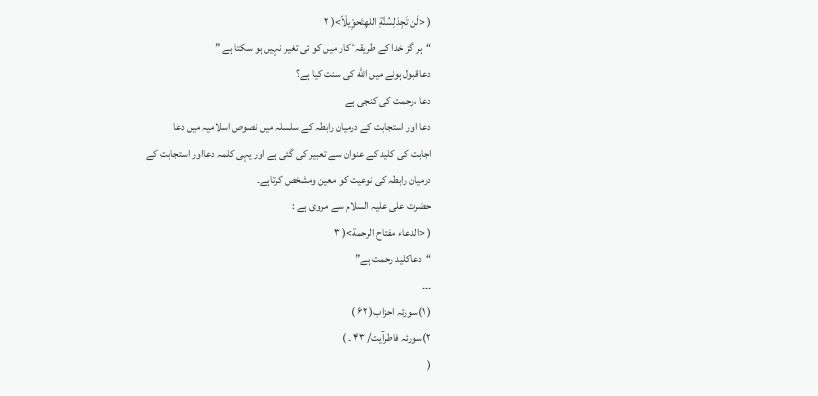( <لَن تَجِدَلِسُنَّةِ اللهِتَحوِْیلْاً>( ٢
“ہر گز خدا کے طریقہٴ کار ميں کو ئی تغير نہيں ہو سکتا ہے ”
دعاقبول ہونے ميں الله کی سنت کيا ہے؟
دعا ،رحمت کی کنجی ہے
دعا اور استجابت کے درميان رابطہ کے سلسلہ ميں نصوص اسلاميہ ميں دعا
اجابت کی کليد کے عنوان سے تعبير کی گئی ہے اور یہی کلمہ دعااور استجابت کے
درميان رابطہ کی نوعيت کو معين ومشخص کرتاہے۔
حضرت علی عليہ السلام سے مروی ہے :
( <الدعاء مفتاح الرحمة>( ٣
“دعاکليد رحمت ہے”
۔۔۔
( ١)سورئہ احزاب( ۶٢ )
٢)سورئہ فاطرآیت/ ۴٣ ۔ )
(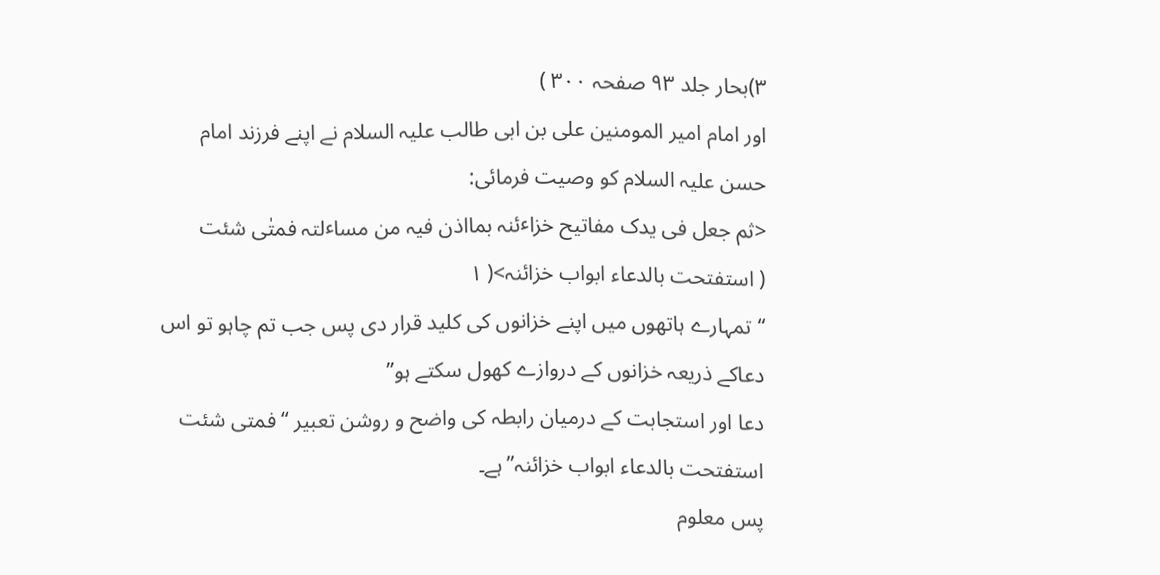٣)بحار جلد ٩٣ صفحہ ٣٠٠ )
اور امام امير المومنين علی بن ابی طالب عليہ السلام نے اپنے فرزند امام
حسن عليہ السلام کو وصيت فرمائی:
<ثم جعل فی یدک مفاتيح خزاٴئنہ بمااذن فيہ من مساٴلتہ فمتٰی شئت
( استفتحت بالدعاء ابواب خزائنہ>( ١
“تمہارے ہاتهوں ميں اپنے خزانوں کی کليد قرار دی پس جب تم چاہو تو اس
دعاکے ذریعہ خزانوں کے دروازے کهول سکتے ہو”
دعا اور استجابت کے درميان رابطہ کی واضح و روشن تعبير “فمتی شئت
استفتحت بالدعاء ابواب خزائنہ”ہے۔
پس معلوم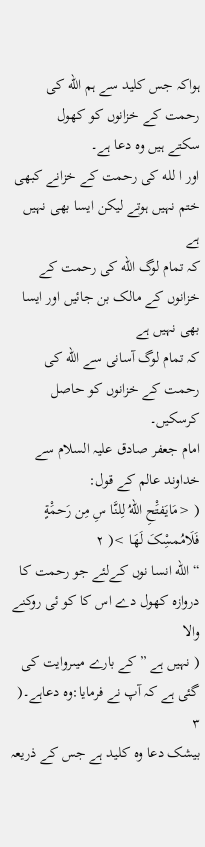ہواکہ جس کليد سے ہم الله کی رحمت کے خزانوں کو کهول
سکتے ہيں وہ دعا ہے۔
اور ا لله کی رحمت کے خزانے کبهی ختم نہيں ہوتے ليکن ایسا بهی نہيں ہے
کہ تمام لوگ الله کی رحمت کے خزانوں کے مالک بن جائيں اور ایسا بهی نہيں ہے
کہ تمام لوگ آسانی سے الله کی رحمت کے خزانوں کو حاصل کرسکيں۔
امام جعفر صادق عليہ السلام سے خداوند عالم کے قول:
( <مَایَفتَْحِ اللهُ لِلنَّا سِ مِن رَحمَْةٍ فَلَامُمسِْکَ لَهَا >( ٢
“الله انسا نوں کےلئے جو رحمت کا دروازہ کهول دے اس کا کو ئی روکنے والا
( نہيں ہے ”کے بارے ميںروایت کی گئی ہے کہ آپ نے فرمایا:وہ دعاہے۔( ٣
بيشک دعا وہ کليد ہے جس کے ذریعہ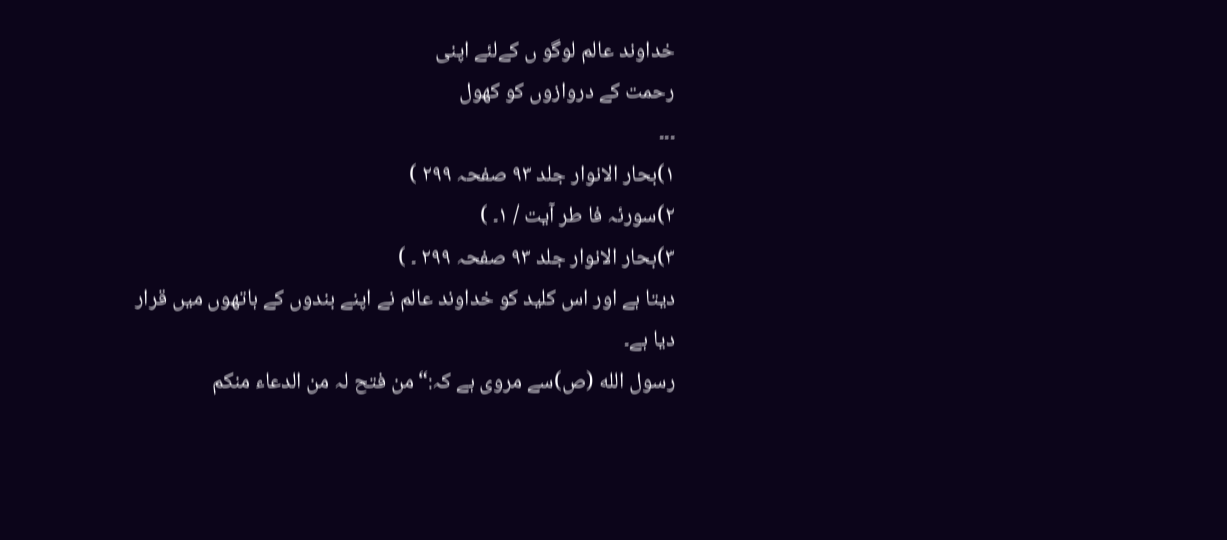خداوند عالم لوگو ں کےلئے اپنی
رحمت کے دروازوں کو کهول
۔۔۔
١)بحار الانوار جلد ٩٣ صفحہ ٢٩٩ )
٢)سورئہ فا طر آیت / ١۔ )
٣)بحار الانوار جلد ٩٣ صفحہ ٢٩٩ ۔ )
دیتا ہے اور اس کليد کو خداوند عالم نے اپنے بندوں کے ہاتهوں ميں قرار دیا ہے۔
رسول الله (ص)سے مروی ہے کہ:“من فتح لہ من الدعاء منکم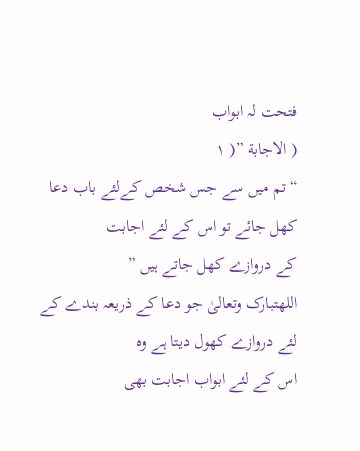فتحت لہ ابواب
( الاجابة ”( ١
“تم ميں سے جس شخص کےلئے باب دعا کهل جائے تو اس کے لئے اجابت
کے دروازے کهل جاتے ہيں ”
اللهتبارک وتعالیٰ جو دعا کے ذریعہ بندے کے لئے دروازے کهول دیتا ہے وہ
اس کے لئے ابواب اجابت بهی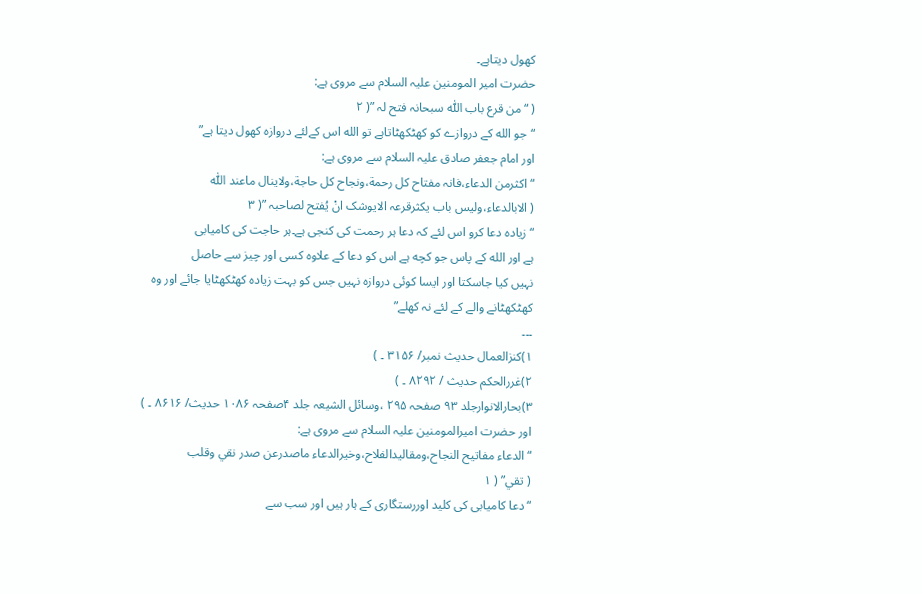کهول دیتاہے۔
حضرت امير المومنين عليہ السلام سے مروی ہے:
( “من قرع باب اللّٰہ سبحانہ فتح لہ ”( ٢
“جو الله کے دروازے کو کهڻکهڻاتاہے تو الله اس کےلئے دروازہ کهول دیتا ہے”
اور امام جعفر صادق عليہ السلام سے مروی ہے:
“اکثرمن الدعاء،فانہ مفتاح کل رحمة،ونجاح کل حاجة،ولاینال ماعند اللّٰہ
( الابالدعاء،وليس باب یکثرقرعہ الایوشک انْ یُفتح لصاحبہ ”( ٣
“زیادہ دعا کرو اس لئے کہ دعا ہر رحمت کی کنجی ہے۔ہر حاجت کی کاميابی
ہے اور الله کے پاس جو کچه ہے اس کو دعا کے علاوہ کسی اور چيز سے حاصل
نہيں کيا جاسکتا اور ایسا کوئی دروازہ نہيں جس کو بہت زیادہ کهڻکهڻایا جائے اور وہ
کهڻکهڻانے والے کے لئے نہ کهلے”
۔۔۔
١)کنزالعمال حدیث نمبر/ ٣١۵۶ ۔ )
٢)غررالحکم حدیث / ٨٢٩٢ ۔ )
٣)بحارالانوارجلد ٩٣ صفحہ ٢٩۵ ،وسائل الشيعہ جلد ۴صفحہ ١٠٨۶ حدیث/ ٨۶١۶ ۔ )
اور حضرت اميرالمومنين عليہ السلام سے مروی ہے:
“الدعاء مفاتيح النجاح،ومقاليدالفلاح،وخيرالدعاء ماصدرعن صدر نقي وقلب
( تقي” ( ١
“دعا کاميابی کی کليد اوررستگاری کے ہار ہيں اور سب سے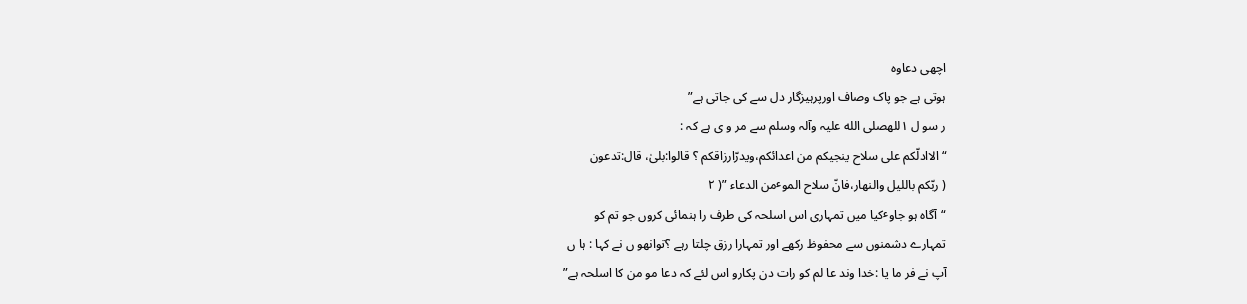اچهی دعاوہ
ہوتی ہے جو پاک وصاف اورپرہيزگار دل سے کی جاتی ہے”
ر سو ل ١للهصلی الله عليہ وآلہ وسلم سے مر و ی ہے کہ :
“الاادلّکم علی سلاح ینجيکم من اعدائکم،ویدرّارزاقکم ؟ قالوا:بلیٰ، قال:تدعون
( ربّکم بالليل والنهار،فانّ سلاح الموٴمن الدعاء ”( ٢
“آگاہ ہو جاوٴکيا ميں تمہاری اس اسلحہ کی طرف را ہنمائی کروں جو تم کو
تمہارے دشمنوں سے محفوظ رکهے اور تمہارا رزق چلتا رہے ؟توانهو ں نے کہا : ہا ں
آپ نے فر ما یا :خدا وند عا لم کو رات دن پکارو اس لئے کہ دعا مو من کا اسلحہ ہے”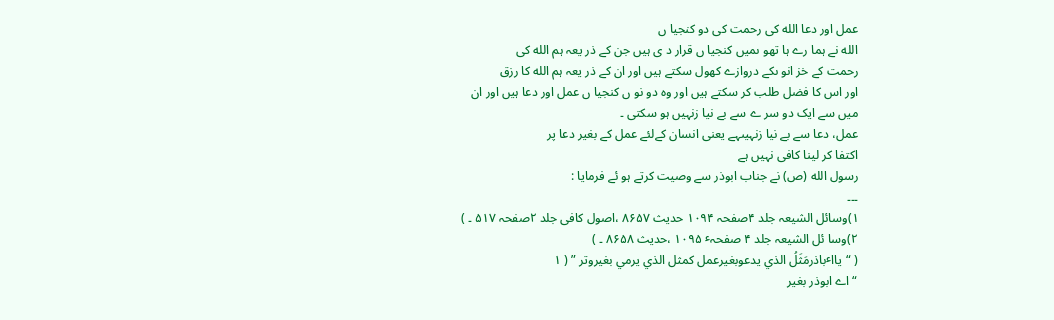عمل اور دعا الله کی رحمت کی دو کنجيا ں
الله نے ہما رے ہا تهو ںميں کنجيا ں قرار د ی ہيں جن کے ذر یعہ ہم الله کی
رحمت کے خز انو ںکے دروازے کهول سکتے ہيں اور ان کے ذر یعہ ہم الله کا رزق
اور اس کا فضل طلب کر سکتے ہيں اور وہ دو نو ں کنجيا ں عمل اور دعا ہيں اور ان
ميں سے ایک دو سر ے سے بے نيا زنہيں ہو سکتی ۔
عمل، دعا سے بے نيا زنہيںہے یعنی انسان کےلئے عمل کے بغير دعا پر
اکتفا کر لينا کافی نہيں ہے
رسول الله (ص) نے جناب ابوذر سے وصيت کرتے ہو ئے فرمایا :
۔۔۔
١)وسائل الشيعہ جلد ۴صفحہ ١٠٩۴ حدیث ٨۶۵٧ ،اصول کافی جلد ٢صفحہ ۵١٧ ۔ )
٢)وسا ئل الشيعہ جلد ۴ صفحہٴ ١٠٩۵ ،حدیث ٨۶۵٨ ۔ )
( “یااٴباذرمَثَلُ الذي یدعوبغيرعمل کمثل الذي یرمي بغيروتر ” ( ١
“اے ابوذر بغير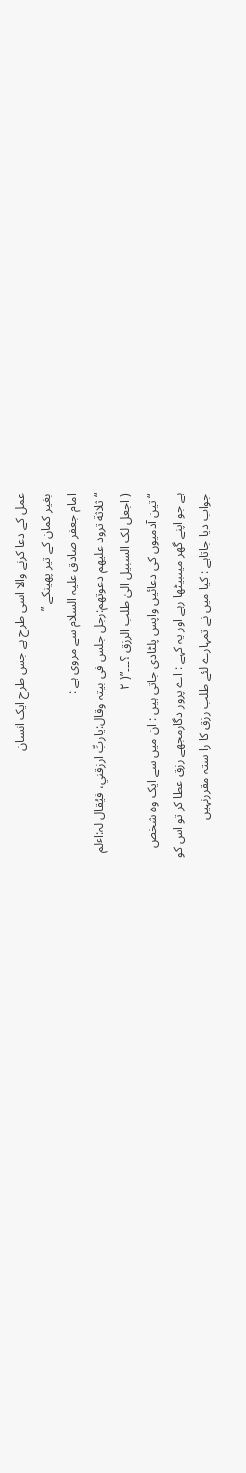عمل کے دعا کرنے والا اسی طرح ہے جس طرح ایک انسان
بغير کمان کے تير پهينکے ”
امام جعفر صادق عليہ السلام سے مروی ہے :
“ثلاثة ترود عليهم دعوتهم:رجل جلس فی بيتہ وقال:یاربِّ ارزقني، فيُقال لہ:اٴلم
( اجعل لک السبيل الیٰ طلب الرزق ؟۔۔۔”( ٢
“تين آدميوں کی دعائيں واپس پلڻادی جاتی ہيں : ان ميں سے ایک وہ شخص
ہے جو اپنے گهر ميںبيڻها رہے اور یہ کہے : اے پرور دگارمجهے رزق عطا کر تو اس کو
جواب دیا جاتاہے : کيا ميں نے تمہارے لئے طلب رزق کا را ستہ مقررنہيں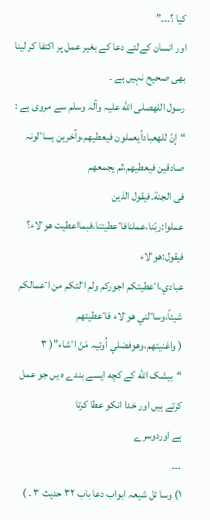کيا ؟۔۔۔”
اور انسان کےلئے دعا کے بغير عمل پر اکتفا کر لينا بهی صحيح نہيں ہے ۔
رسول اللهصلی الله عليہ وآلہ وسلم سے مروی ہے :
“إنّ للهعباداًیعملون فيعطيهم،وآخرین یساٴلونہ صادقين فيعطيهم،ثم یجمعهم
فی الجنة۔فيقول الذین عملوا:ربّنا،عملنافاٴعطيتنا،فبمااعطيت هوٴلاء؟ فيقول:هوٴلاء
عبادي،اٴعطيتکم اجورکم ولم اٴلتکم من اٴعمالکم شيئاً،وساٴلني هوٴلاء فاٴعطيتهم
( واغنيتهم،وهوفضلي اُوتيہ مَنْ اٴشاء”( ٣
“بيشک الله کے کچه ایسے بندے ہ یں جو عمل کرتے ہيں اور خدا انکو عطا کرتا
ہے اوردوسرے
۔۔۔
١) وسا ئل شيعہ ابواب دعا باب ٣٢ حدیث ٣ ۔ )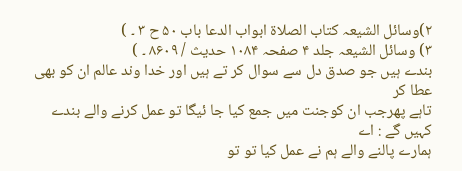٢)وسائل الشيعہ کتاب الصلاة ابواب الدعا باب ۵٠ ح ٣ ۔ )
٣) وسائل الشيعہ جلد ۴ صفحہ ١٠٨۴ حدیث / ٨۶٠٩ ۔ )
بندے ہيں جو صدق دل سے سوال کر تے ہيں اور خدا وند عالم ان کو بهی عطا کر
تاہے پهرجب ان کوجنت ميں جمع کيا جا ئيگا تو عمل کرنے والے بندے کہيں گے : اے
ہمارے پالنے والے ہم نے عمل کيا تو تو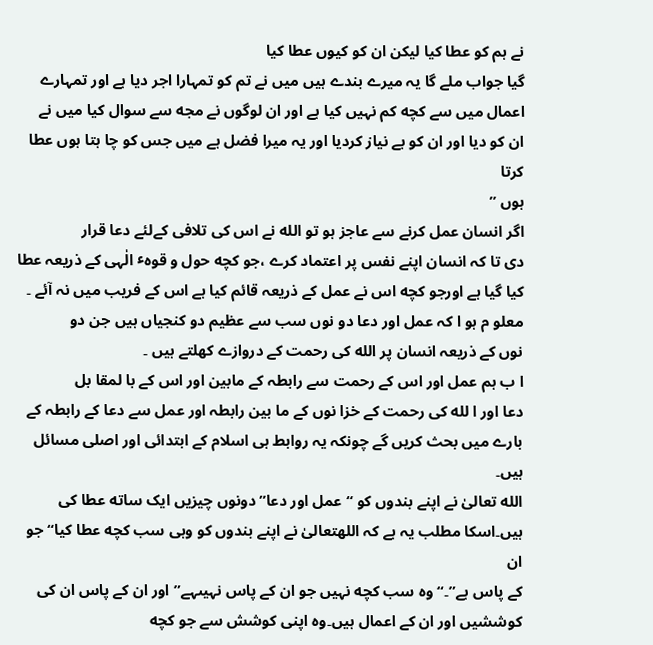نے ہم کو عطا کيا ليکن ان کو کيوں عطا کيا
گيا جواب ملے گا یہ ميرے بندے ہيں ميں نے تم کو تمہارا اجر دیا ہے اور تمہارے
اعمال ميں سے کچه کم نہيں کيا ہے اور ان لوگوں نے مجه سے سوال کيا ميں نے
ان کو دیا اور ان کو بے نياز کردیا اور یہ ميرا فضل ہے ميں جس کو چا ہتا ہوں عطا کرتا
ہوں ”
اگر انسان عمل کرنے سے عاجز ہو تو الله نے اس کی تلافی کےلئے دعا قرار
دی تا کہ انسان اپنے نفس پر اعتماد کرے ،جو کچه حول و قوہٴ الٰہی کے ذریعہ عطا
کيا گيا ہے اورجو کچه اس نے عمل کے ذریعہ قائم کيا ہے اس کے فریب ميں نہ آئے ۔
معلو م ہو ا کہ عمل اور دعا دو نوں سب سے عظيم دو کنجياں ہيں جن دو
نوں کے ذریعہ انسان پر الله کی رحمت کے دروازے کهلتے ہيں ۔
ا ب ہم عمل اور اس کے رحمت سے رابطہ کے مابين اور اس کے با لمقا بل
دعا اور ا لله کی رحمت کے خزا نوں کے ما بين رابطہ اور عمل سے دعا کے رابطہ کے
بارے ميں بحث کریں گے چونکہ یہ روابط ہی اسلام کے ابتدائی اور اصلی مسائل
ہيں۔
الله تعالیٰ نے اپنے بندوں کو “عمل اور دعا”دونوں چيزیں ایک ساته عطا کی
ہيں۔اسکا مطلب یہ ہے کہ اللهتعالیٰ نے اپنے بندوں کو وہی سب کچه عطا کيا“جو ان
کے پاس ہے”۔“وہ سب کچه نہيں جو ان کے پاس نہيںہے”اور ان کے پاس ان کی
کوششيں اور ان کے اعمال ہيں۔وہ اپنی کوشش سے جو کچه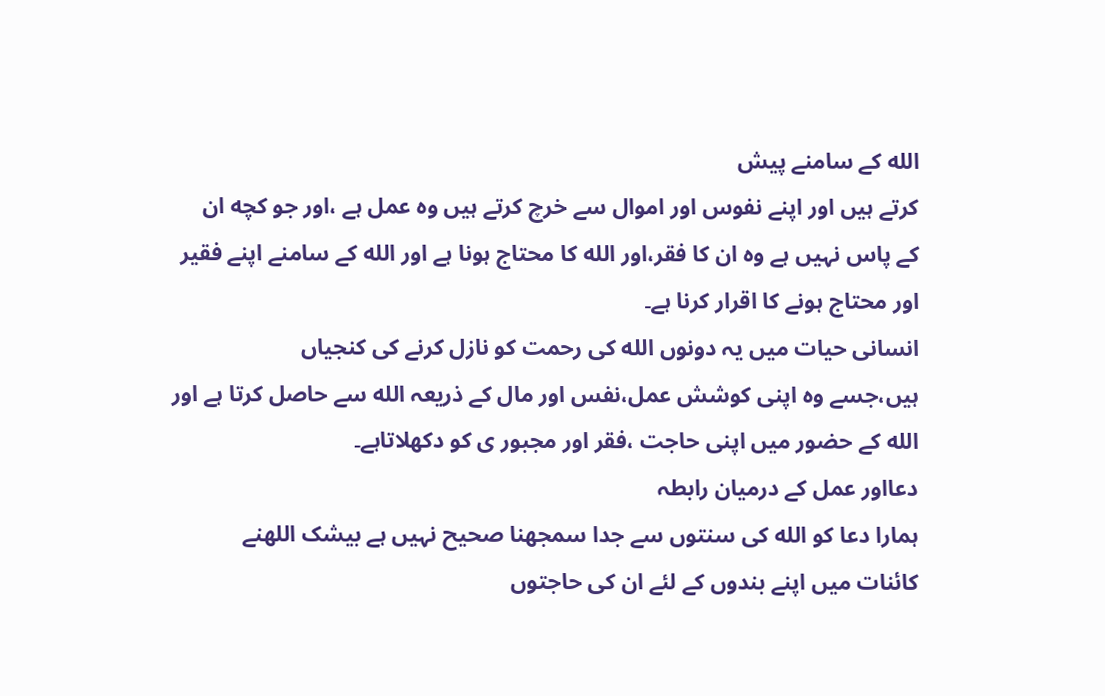الله کے سامنے پيش
کرتے ہيں اور اپنے نفوس اور اموال سے خرچ کرتے ہيں وہ عمل ہے ،اور جو کچه ان
کے پاس نہيں ہے وہ ان کا فقر،اور الله کا محتاج ہونا ہے اور الله کے سامنے اپنے فقير
اور محتاج ہونے کا اقرار کرنا ہے۔
انسانی حيات ميں یہ دونوں الله کی رحمت کو نازل کرنے کی کنجياں
ہيں،جسے وہ اپنی کوشش عمل،نفس اور مال کے ذریعہ الله سے حاصل کرتا ہے اور
الله کے حضور ميں اپنی حاجت ،فقر اور مجبور ی کو دکهلاتاہے۔
دعااور عمل کے درميان رابطہ
ہمارا دعا کو الله کی سنتوں سے جدا سمجهنا صحيح نہيں ہے بيشک اللهنے
کائنات ميں اپنے بندوں کے لئے ان کی حاجتوں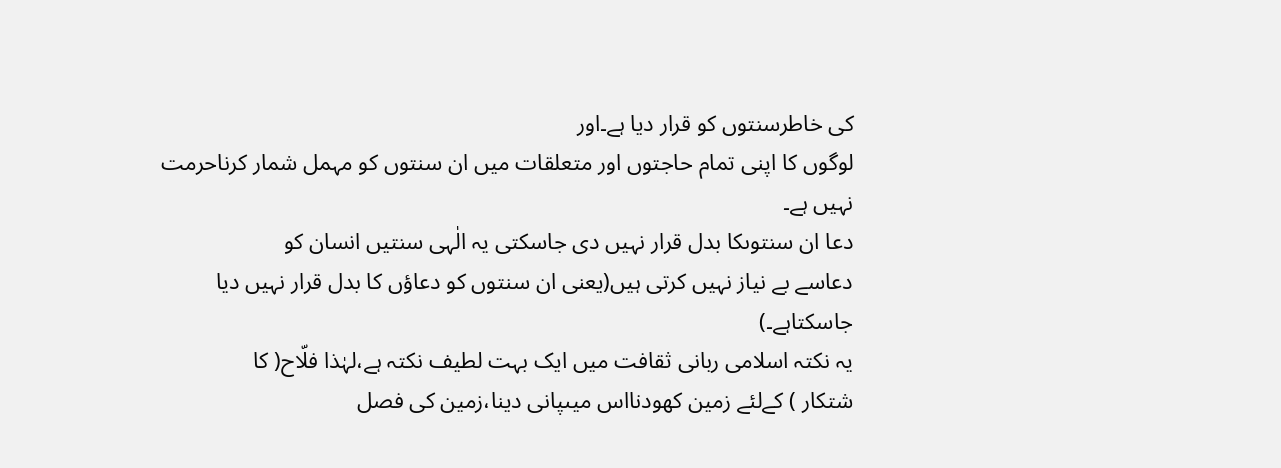کی خاطرسنتوں کو قرار دیا ہے۔اور
لوگوں کا اپنی تمام حاجتوں اور متعلقات ميں ان سنتوں کو مہمل شمار کرناحرمت
نہيں ہے۔
دعا ان سنتوںکا بدل قرار نہيں دی جاسکتی یہ الٰہی سنتيں انسان کو
دعاسے بے نياز نہيں کرتی ہيں(یعنی ان سنتوں کو دعاؤں کا بدل قرار نہيں دیا
جاسکتاہے۔)
یہ نکتہ اسلامی ربانی ثقافت ميں ایک بہت لطيف نکتہ ہے،لہٰذا فلّاح( کا
شتکار ) کےلئے زمين کهودنااس ميںپانی دینا،زمين کی فصل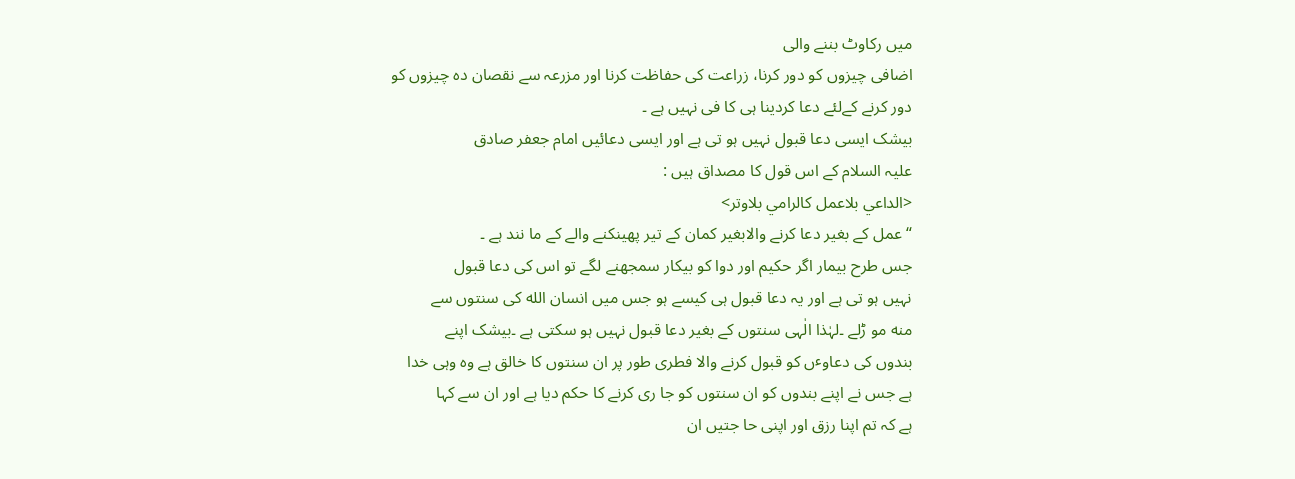ميں رکاوٹ بننے والی
اضافی چيزوں کو دور کرنا، زراعت کی حفاظت کرنا اور مزرعہ سے نقصان دہ چيزوں کو
دور کرنے کےلئے دعا کردینا ہی کا فی نہيں ہے ۔
بيشک ایسی دعا قبول نہيں ہو تی ہے اور ایسی دعائيں امام جعفر صادق
عليہ السلام کے اس قول کا مصداق ہيں :
<الداعي بلاعمل کالرامي بلاوتر>
“ عمل کے بغير دعا کرنے والابغير کمان کے تير پهينکنے والے کے ما نند ہے ۔
جس طرح بيمار اگر حکيم اور دوا کو بيکار سمجهنے لگے تو اس کی دعا قبول
نہيں ہو تی ہے اور یہ دعا قبول ہی کيسے ہو جس ميں انسان الله کی سنتوں سے
منه مو ڑلے ۔لہٰذا الٰہی سنتوں کے بغير دعا قبول نہيں ہو سکتی ہے ۔بيشک اپنے
بندوں کی دعاوٴں کو قبول کرنے والا فطری طور پر ان سنتوں کا خالق ہے وہ وہی خدا
ہے جس نے اپنے بندوں کو ان سنتوں کو جا ری کرنے کا حکم دیا ہے اور ان سے کہا
ہے کہ تم اپنا رزق اور اپنی حا جتيں ان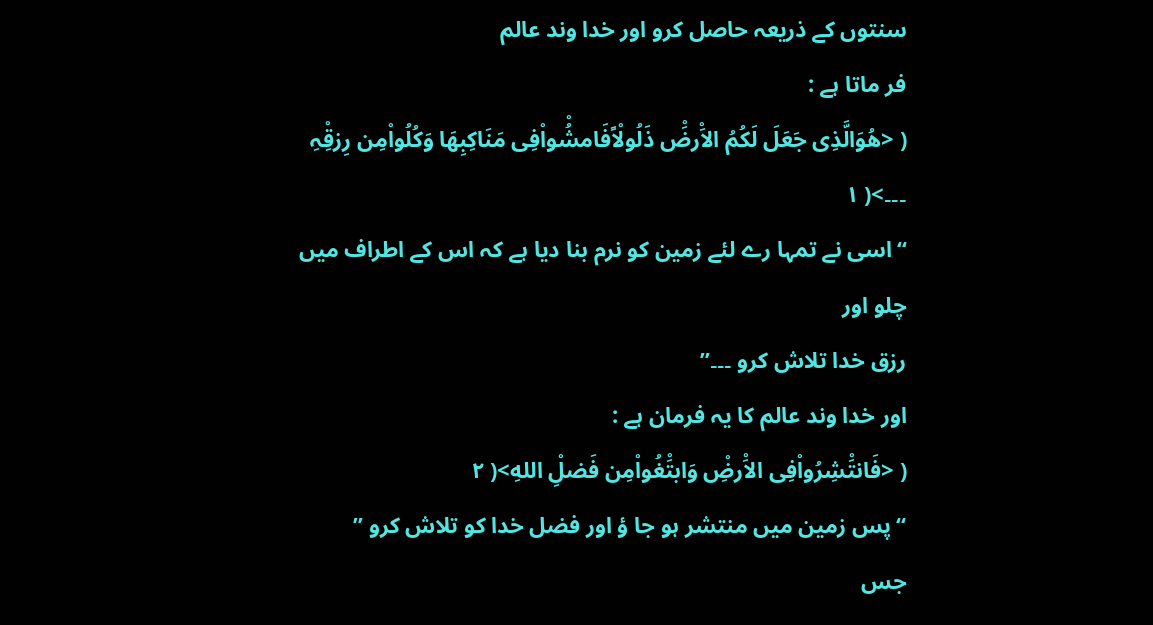سنتوں کے ذریعہ حاصل کرو اور خدا وند عالم
فر ماتا ہے :
( <هُوَالَّذِی جَعَلَ لَکُمُ الاَْرضَْ ذَلُولْاًفَامشُْواْفِی مَنَاکِبِهَا وَکُلُواْمِن رِزقِْہِ ۔۔۔>( ١
“اسی نے تمہا رے لئے زمين کو نرم بنا دیا ہے کہ اس کے اطراف ميں چلو اور
رزق خدا تلاش کرو ۔۔۔”
اور خدا وند عالم کا یہ فرمان ہے :
( <فَانتَْشِرُواْفِی الاَْرضِْ وَابتَْغُواْمِن فَضلِْ اللهِ>( ٢
“پس زمين ميں منتشر ہو جا ؤ اور فضل خدا کو تلاش کرو ”
جس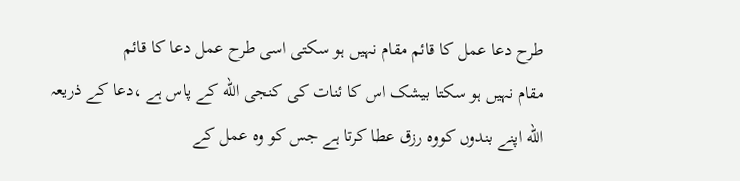طرح دعا عمل کا قائم مقام نہيں ہو سکتی اسی طرح عمل دعا کا قائم
مقام نہيں ہو سکتا بيشک اس کا ئنات کی کنجی الله کے پاس ہے ،دعا کے ذریعہ
الله اپنے بندوں کووہ رزق عطا کرتا ہے جس کو وہ عمل کے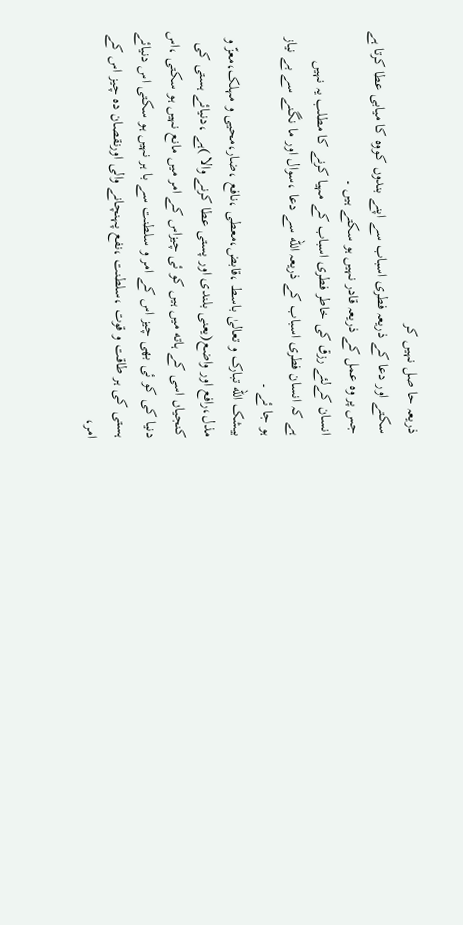ذریعہ حا صل نہيں کر
سکتے اور دعا کے ذریعہ فطری اسباب سے اپنے بندوں کووہ کا ميابی عطا کرتا ہے
جس پر وہ عمل کے ذریعہ قادر نہيں ہو سکتے ہيں ۔
انسان کےلئے رزق کی خاطر فطری اسباب کے مہيا کرنے کا مطلب یہ نہيں
ہے کہ انسان فطری اسباب کے ذریعہ الله سے دعا ،سوال اور ما نگنے سے بے نياز
ہو جا ئے ۔
بيشک الله تبارک و تعالیٰ باسط ،قابض،معطی ،نافع ،ضار،محيی و مہلک،معزّ و
مذل،رافع اور واضع(یعنی بلندی اور پستی عطا کرنے والا )ہے ،دنيائے ہستی کی
کنجياں اسی کے ہاته ميں ہيں کو ئی چيزاس کے امر ميں مانع نہيں ہو سکتی ،اس
دنيا کی کو ئی بهی چيز اس کے امر و سلطنت سے با ہر نہيں ہو سکتی اس دنيائے
ہستی کی ہر طاقت و قوت ،سلطنت ،نفع پہنچانے والی اورنقصان دہ چيز اس کے
امر،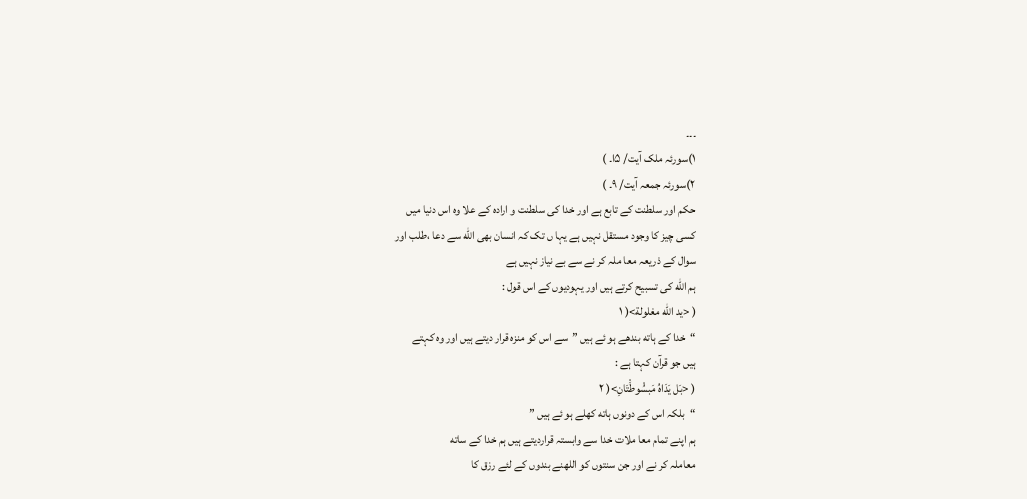۔۔۔
١)سورئہ ملک آیت/ ۵ا۔ )
٢)سورئہ جمعہ آیت/ ٩۔ )
حکم اور سلطنت کے تابع ہے اور خدا کی سلطنت و ارادہ کے علا وہ اس دنيا ميں
کسی چيز کا وجود مستقل نہيں ہے یہا ں تک کہ انسان بهی الله سے دعا ،طلب اور
سوال کے ذریعہ معا ملہ کر نے سے بے نياز نہيں ہے
ہم الله کی تسبيح کرتے ہيں اور یہودیوں کے اس قول :
( <ید الله مغلولة>( ١
“خدا کے ہاته بندهے ہو ئے ہيں ”سے اس کو منزہ قرار دیتے ہيں اور وہ کہتے
ہيں جو قرآن کہتا ہے :
( <بَل یَدَاہُ مَبسُْوطَْتَانِ>( ٢
“بلکہ اس کے دونوں ہاته کهلے ہو ئے ہيں ”
ہم اپنے تمام معا ملات خدا سے وابستہ قراردیتے ہيں ہم خدا کے ساته
معاملہ کر نے اور جن سنتوں کو اللهنے بندوں کے لئے رزق کا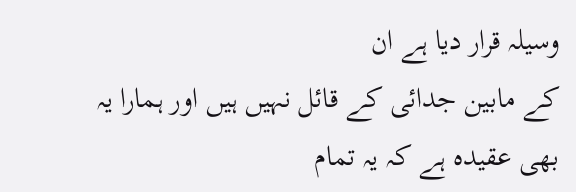وسيلہ قرار دیا ہے ان
کے مابين جدائی کے قائل نہيں ہيں اور ہمارا یہ بهی عقيدہ ہے کہ یہ تمام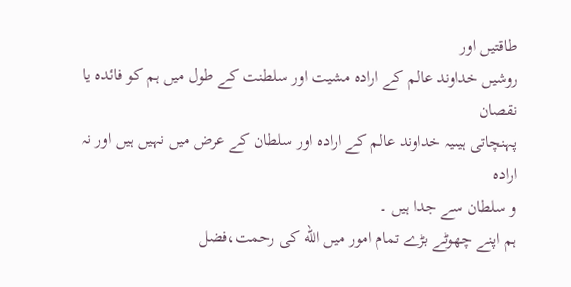طاقتيں اور
روشيں خداوند عالم کے ارادہ مشيت اور سلطنت کے طول ميں ہم کو فائدہ یا نقصان
پہنچاتی ہيںيہ خداوند عالم کے ارادہ اور سلطان کے عرض ميں نہيں ہيں اور نہ ارادہ
و سلطان سے جدا ہيں ۔
ہم اپنے چهوڻے بڑے تمام امور ميں الله کی رحمت،فضل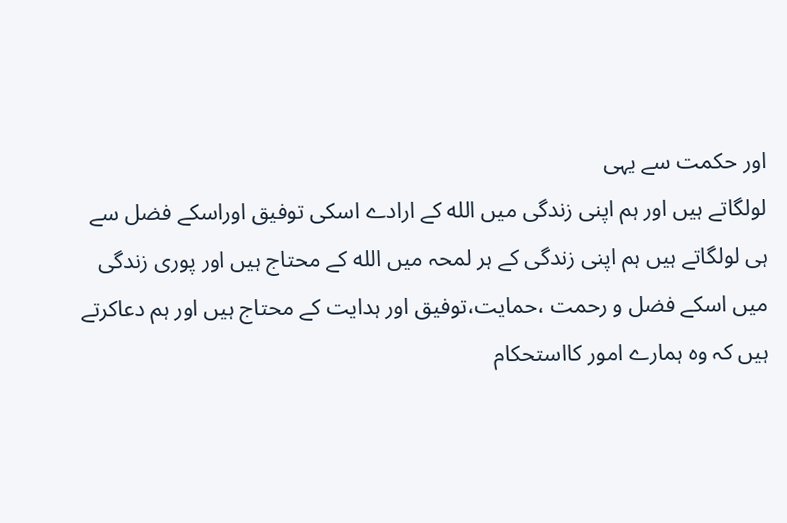اور حکمت سے یہی
لولگاتے ہيں اور ہم اپنی زندگی ميں الله کے ارادے اسکی توفيق اوراسکے فضل سے
ہی لولگاتے ہيں ہم اپنی زندگی کے ہر لمحہ ميں الله کے محتاج ہيں اور پوری زندگی
ميں اسکے فضل و رحمت ،حمایت،توفيق اور ہدایت کے محتاج ہيں اور ہم دعاکرتے
ہيں کہ وہ ہمارے امور کااستحکام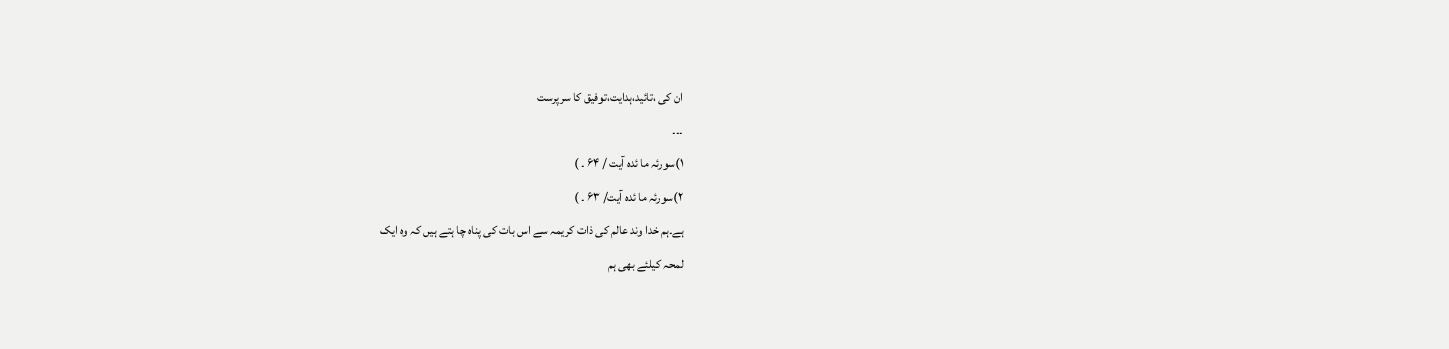ان کی ،تائيد،ہدایت،توفيق کا سرپرست
۔۔۔
١)سورئہ ما ئدہ آیت / ۶۴ ۔ )
٢)سورئہ ما ئدہ آیت/ ۶٣ ۔ )
ہے۔ہم خدا وند عالم کی ذات کریمہ سے اس بات کی پناہ چا ہتے ہيں کہ وہ ایک
لمحہ کيلئے بهی ہم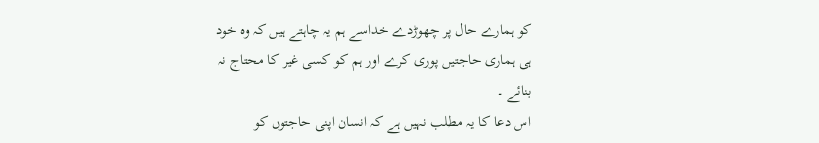کو ہمارے حال پر چهوڑدے خداسے ہم یہ چاہتے ہيں کہ وہ خود
ہی ہماری حاجتيں پوری کرے اور ہم کو کسی غير کا محتاج نہ بنائے ۔
اس دعا کا یہ مطلب نہيں ہے کہ انسان اپنی حاجتوں کو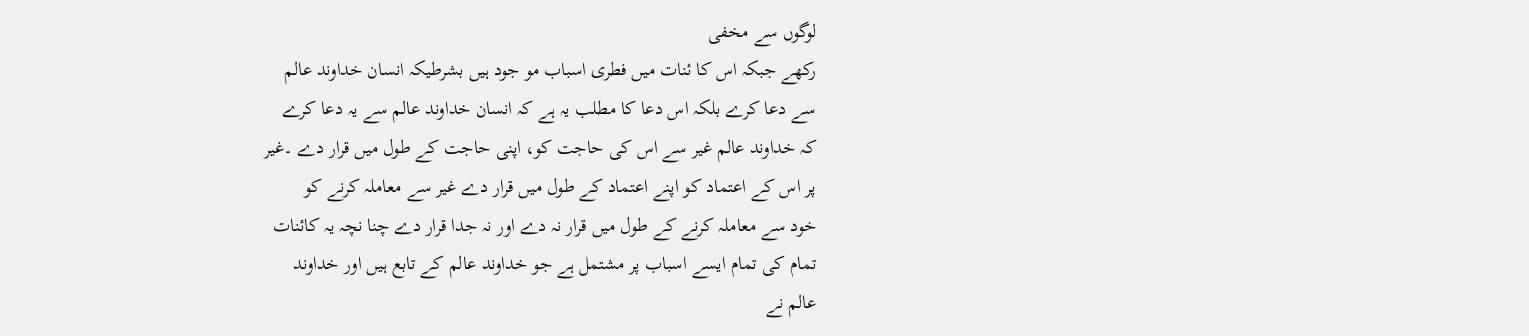لوگوں سے مخفی
رکهے جبکہ اس کا ئنات ميں فطری اسباب مو جود ہيں بشرطيکہ انسان خداوند عالم
سے دعا کرے بلکہ اس دعا کا مطلب یہ ہے کہ انسان خداوند عالم سے یہ دعا کرے
کہ خداوند عالم غير سے اس کی حاجت کو، اپنی حاجت کے طول ميں قرار دے ۔غير
پر اس کے اعتماد کو اپنے اعتماد کے طول ميں قرار دے غير سے معاملہ کرنے کو
خود سے معاملہ کرنے کے طول ميں قرار نہ دے اور نہ جدا قرار دے چنا نچہ یہ کائنات
تمام کی تمام ایسے اسباب پر مشتمل ہے جو خداوند عالم کے تابع ہيں اور خداوند
عالم نے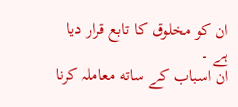ان کو مخلوق کا تابع قرار دیا ہے ۔
ان اسباب کے ساته معاملہ کرنا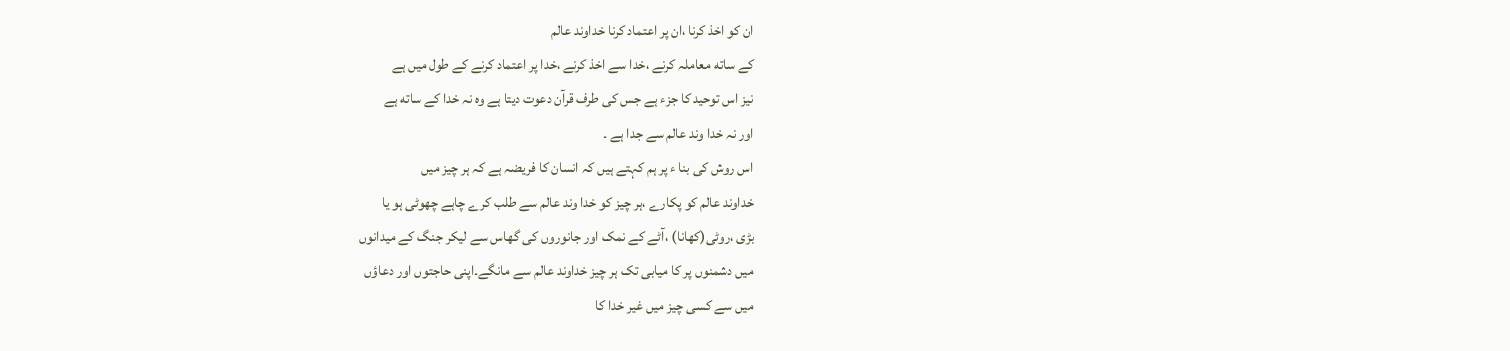ان کو اخذ کرنا ،ان پر اعتماد کرنا خداوند عالم
کے ساته معاملہ کرنے ،خدا سے اخذ کرنے ،خدا پر اعتماد کرنے کے طول ميں ہے
نيز اس توحيد کا جزء ہے جس کی طرف قرآن دعوت دیتا ہے وہ نہ خدا کے ساته ہے
اور نہ خدا وند عالم سے جدا ہے ۔
اس روش کی بنا ء پر ہم کہتے ہيں کہ انسان کا فریضہ ہے کہ ہر چيز ميں
خداوند عالم کو پکارے ،ہر چيز کو خدا وند عالم سے طلب کرے چاہے چهوڻی ہو یا
بڑی ،روڻی(کهانا) ،آڻے کے نمک اور جانوروں کی گهاس سے ليکر جنگ کے ميدانوں
ميں دشمنوں پر کا ميابی تک ہر چيز خداوند عالم سے مانگے۔اپنی حاجتوں اور دعاؤں
ميں سے کسی چيز ميں غير خدا کا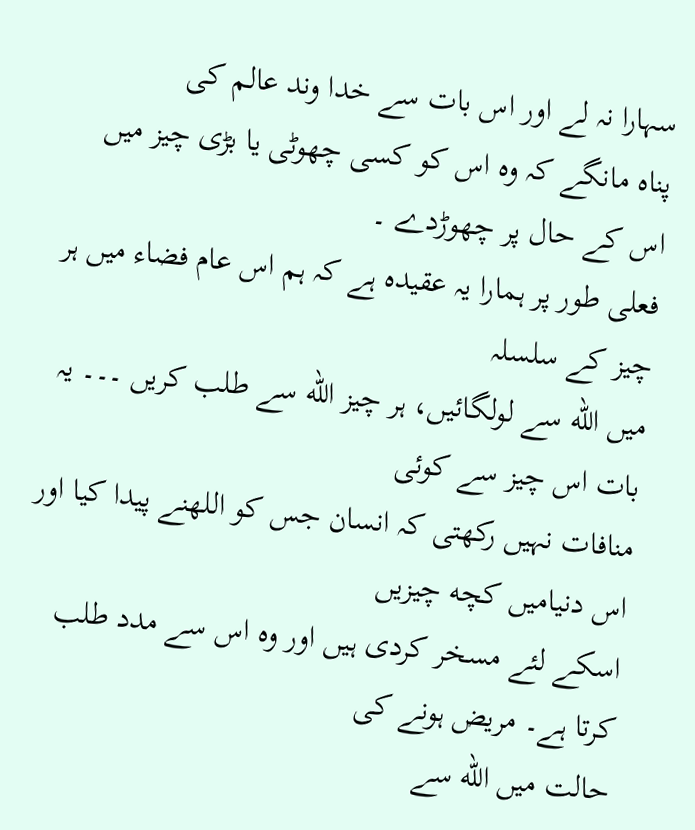سہارا نہ لے اور اس بات سے خدا وند عالم کی
پناہ مانگے کہ وہ اس کو کسی چهوڻی یا بڑی چيز ميں اس کے حال پر چهوڑدے ۔
فعلی طور پر ہمارا یہ عقيدہ ہے کہ ہم اس عام فضاء ميں ہر چيز کے سلسلہ
ميں الله سے لولگائيں، ہر چيز الله سے طلب کریں ۔۔۔ یہ بات اس چيز سے کوئی
منافات نہيں رکهتی کہ انسان جس کو اللهنے پيدا کيا اور اس دنياميں کچه چيزیں
اسکے لئے مسخر کردی ہيں اور وہ اس سے مدد طلب کرتا ہے۔ مریض ہونے کی
حالت ميں الله سے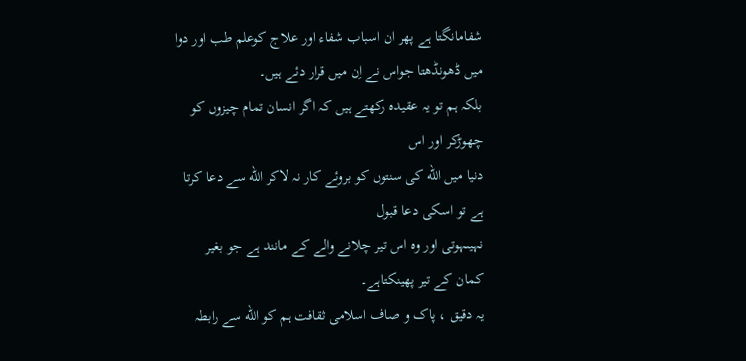شفامانگتا ہے پهر ان اسباب شفاء اور علاج کوعلم طب اور دوا
ميں ڈهونڈهتا جواس نے اِن ميں قرار دئے ہيں۔
بلکہ ہم تو یہ عقيدہ رکهتے ہيں کہ اگر انسان تمام چيزوں کو چهوڑکر اور اس
دنيا ميں الله کی سنتوں کو بروئے کار نہ لاکر الله سے دعا کرتا ہے تو اسکی دعا قبول
نہيںہوتی اور وہ اس تير چلانے والے کے مانند ہے جو بغير کمان کے تير پهينکتاہے۔
یہ دقيق ، پاک و صاف اسلامی ثقافت ہم کو الله سے رابطہ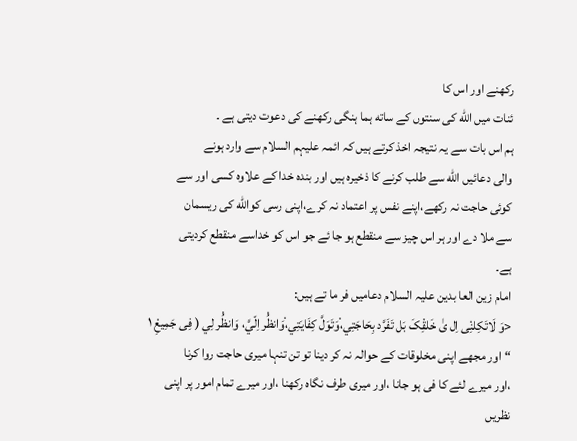رکهنے اور اس کا
ئنات ميں الله کی سنتوں کے ساته ہما ہنگی رکهنے کی دعوت دیتی ہے ۔
ہم اس بات سے یہ نتيجہ اخذ کرتے ہيں کہ ائمہ عليہم السلام سے وارد ہونے
والی دعائيں الله سے طلب کرنے کا ذخيرہ ہيں اور بندہ خدا کے علاوہ کسی اور سے
کوئی حاجت نہ رکهے،اپنے نفس پر اعتماد نہ کرے،اپنی رسی کوالله کی ریسمان
سے ملا دے اور ہر اس چيز سے منقطع ہو جا ئے جو اس کو خداسے منقطع کردیتی
ہے۔
امام زین العا بدین عليہ السلام دعاميں فر ما تے ہيں:
<وَ لَاتَکِلنِْی اِل یٰ خَلقِْکَ بَل تَفَرَّد بِحَاجَتِي،ْوَتَوَلَّ کِفَایَتِي،ْوَانظُْر اِلّيَّ، وَانظُْر لِي ( فِی جَمِيعِْ ١
“اور مجهے اپنی مخلوقات کے حوالہ نہ کر دینا تو تن تنہا ميری حاجت روا کرنا
،اور ميرے لئے کا فی ہو جانا ،اور ميری طرف نگاہ رکهنا ،اور ميرے تمام امور پر اپنی
نظریں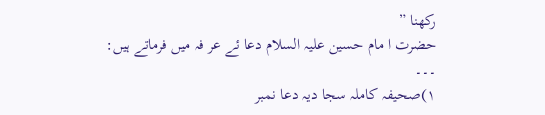رکهنا ”
حضرت ا مام حسين عليہ السلام دعا ئے عر فہ ميں فرماتے ہيں:
۔۔۔
١)صحيفہ کاملہ سجا دیہ دعا نمبر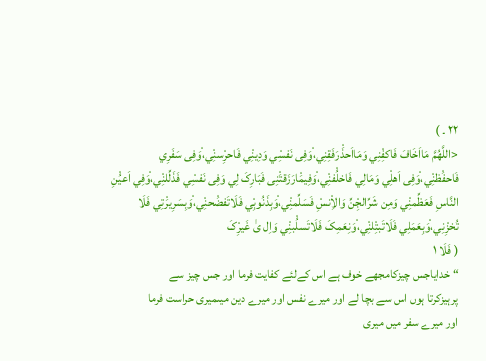٢٢ ۔ )
<اللَّهُمَّ مَااَخَافَ فَاکفِْنِي وَمَااَحذَْرَفَقِنِي،ْوَفِی نَفسِْي وَدِینِْي فَاحرِْسنِْي،ْوَفِی سَفَرِي فَاحفَْظنِْي،ْوَفِی اَهلِْي وَمَالِي فَاخلُْفنِْي،ْوَفِيمَْارَزَقتَْنِی فَبَارِکَ لِي وَفِی نَفسِْي فَذَلِّلنِْي،ْوَفِي اَعيُْنِ النَّاسِ فَعَظِّمنِْي وَمِن شَرِّالجِْنِّ وَالاِْنسِْ فَسَلِّمنِْي،ْوَبِذَنُوبِْي فَلَاتَفضَْحنِْي،ْوَبِسَرِیرَْتِي فَلَا تُخزِْنِي،ْوَبِعَمَلِي فَلَاتَبتِْلنِْي،ْوَنِعَمِکَ فَلَاتَسلُْبنِْي وَاِل یٰ غَيرِْکَ
( فَلَا ١
“ خدایاجس چيزکامجهے خوف ہے اس کےلئے کفایت فرما اور جس چيز سے
پرہيزکرتا ہوں اس سے بچا لے اور ميرے نفس اور ميرے دین ميںميری حراست فرما
اور ميرے سفر ميں ميری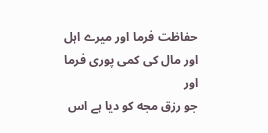حفاظت فرما اور ميرے اہل اور مال کی کمی پوری فرما اور
جو رزق مجه کو دیا ہے اس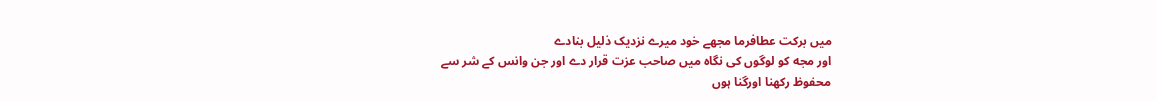ميں برکت عطافرما مجهے خود ميرے نزدیک ذليل بنادے
اور مجه کو لوگوں کی نگاہ ميں صاحب عزت قرار دے اور جن وانس کے شر سے
محفوظ رکهنا اورگنا ہوں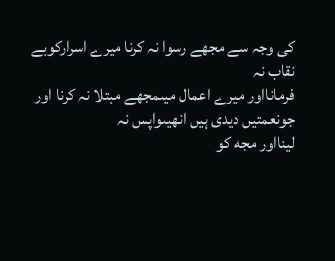کی وجہ سے مجهے رسوا نہ کرنا ميرے اسرارکوبے نقاب نہ
فرمانااور ميرے اعمال ميںمجهے مبتلا نہ کرنا اور جونعمتيں دیدی ہيں انهيںواپس نہ
لينااور مجه کو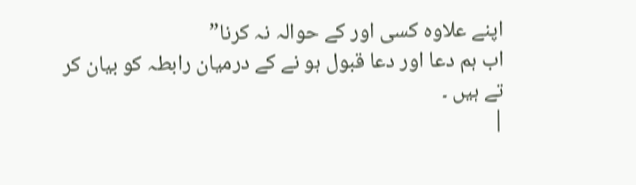اپنے علاوہ کسی اور کے حوالہ نہ کرنا”
اب ہم دعا اور دعا قبول ہو نے کے درميان رابطہ کو بيان کر تے ہيں ۔
|